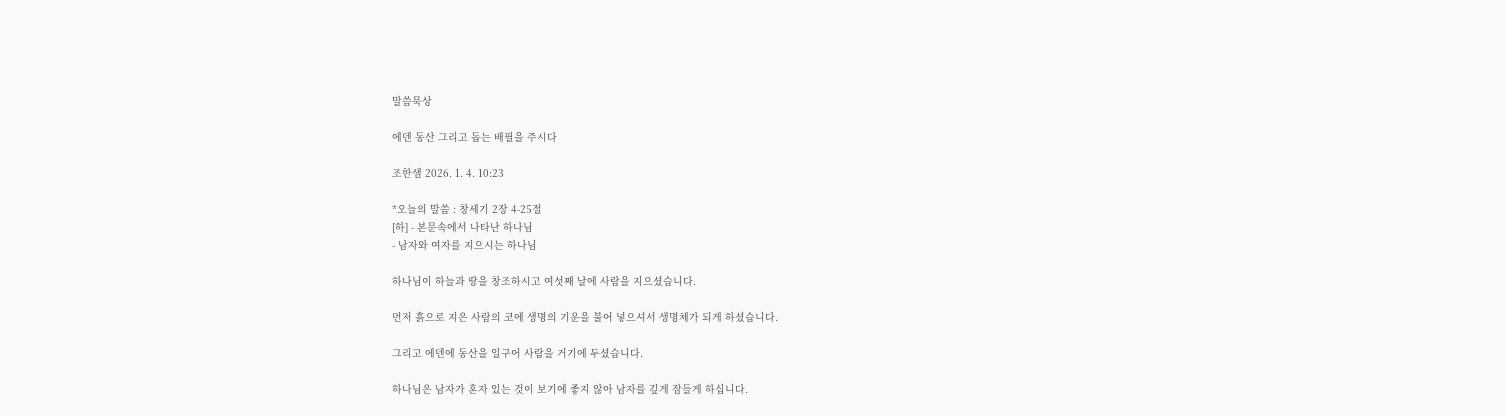말씀묵상

에덴 동산 그리고 돕는 배필을 주시다

조한샘 2026. 1. 4. 10:23

*오늘의 말씀 : 창세기 2장 4-25절
[하] - 본문속에서 나타난 하나님
- 남자와 여자를 지으시는 하나님

하나님이 하늘과 땅을 창조하시고 여섯째 날에 사람을 지으셨습니다.

먼저 흙으로 지은 사람의 코에 생명의 기운을 불어 넣으셔서 생명체가 되게 하셨습니다.

그리고 에덴에 동산을 일구어 사람을 거기에 두셨습니다.

하나님은 남자가 혼자 있는 것이 보기에 좋지 않아 남자를 깊게 잠들게 하십니다.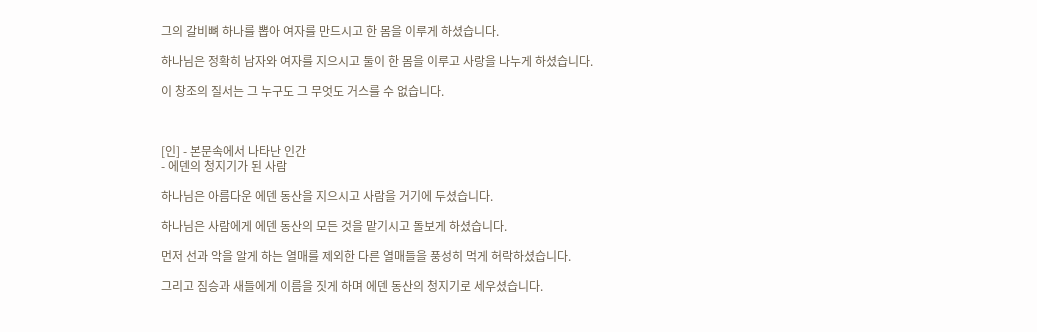그의 갈비뼈 하나를 뽑아 여자를 만드시고 한 몸을 이루게 하셨습니다.

하나님은 정확히 남자와 여자를 지으시고 둘이 한 몸을 이루고 사랑을 나누게 하셨습니다.

이 창조의 질서는 그 누구도 그 무엇도 거스를 수 없습니다.



[인] - 본문속에서 나타난 인간
- 에덴의 청지기가 된 사람

하나님은 아름다운 에덴 동산을 지으시고 사람을 거기에 두셨습니다.

하나님은 사람에게 에덴 동산의 모든 것을 맡기시고 돌보게 하셨습니다.

먼저 선과 악을 알게 하는 열매를 제외한 다른 열매들을 풍성히 먹게 허락하셨습니다.

그리고 짐승과 새들에게 이름을 짓게 하며 에덴 동산의 청지기로 세우셨습니다.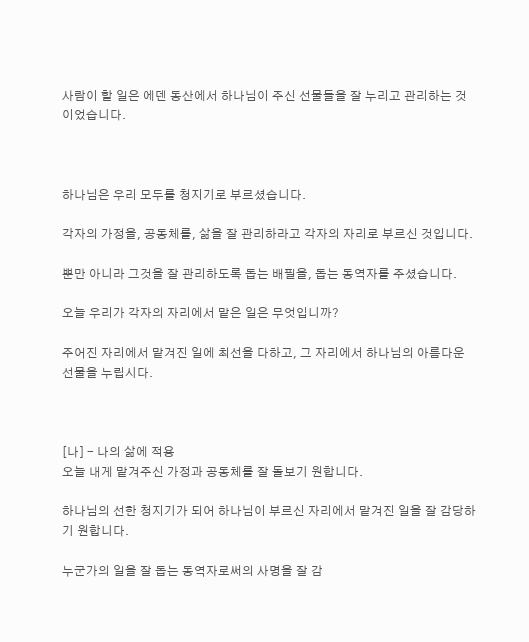사람이 할 일은 에덴 동산에서 하나님이 주신 선물들을 잘 누리고 관리하는 것이었습니다.



하나님은 우리 모두를 청지기로 부르셨습니다.

각자의 가정을, 공동체를, 삶을 잘 관리하라고 각자의 자리로 부르신 것입니다.

뿐만 아니라 그것을 잘 관리하도록 돕는 배필을, 돕는 동역자를 주셨습니다.

오늘 우리가 각자의 자리에서 맡은 일은 무엇입니까?

주어진 자리에서 맡겨진 일에 최선을 다하고, 그 자리에서 하나님의 아름다운 선물을 누립시다.



[나] - 나의 삶에 적용
오늘 내게 맡겨주신 가정과 공동체를 잘 돌보기 원합니다.

하나님의 선한 청지기가 되어 하나님이 부르신 자리에서 맡겨진 일을 잘 감당하기 원합니다.

누군가의 일을 잘 돕는 동역자로써의 사명을 잘 감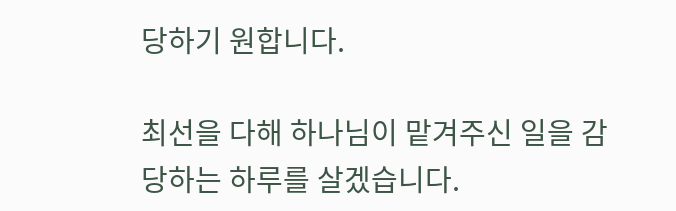당하기 원합니다.

최선을 다해 하나님이 맡겨주신 일을 감당하는 하루를 살겠습니다.